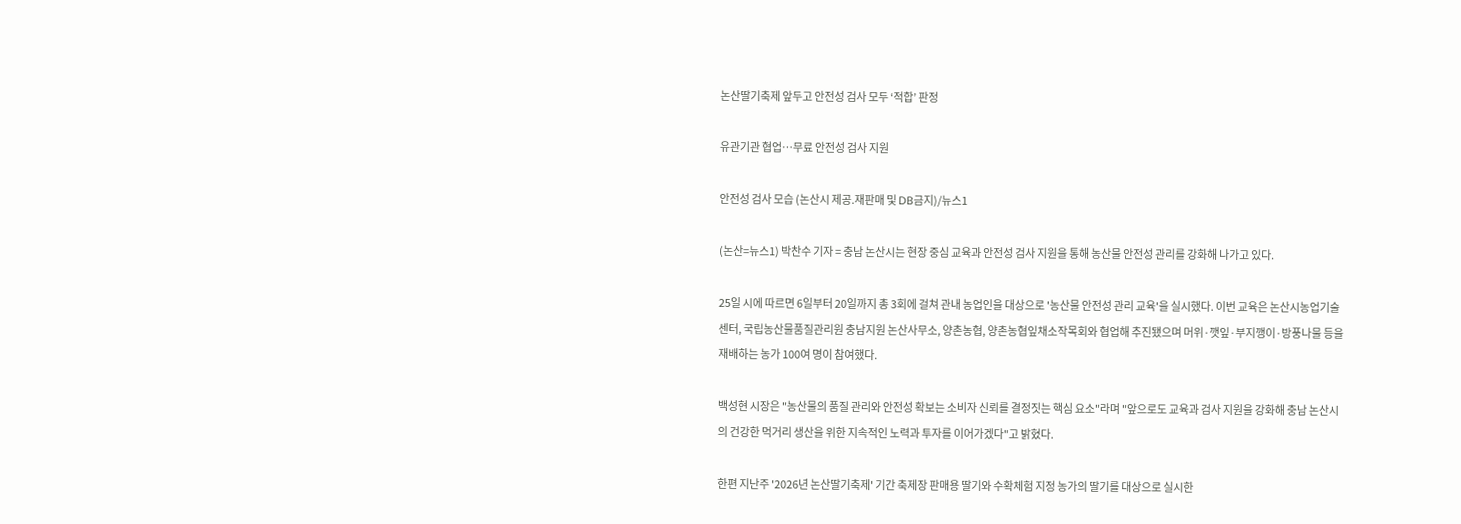논산딸기축제 앞두고 안전성 검사 모두 ‘적합’ 판정

유관기관 협업…무료 안전성 검사 지원

안전성 검사 모습 (논산시 제공.재판매 및 DB금지)/뉴스1

(논산=뉴스1) 박찬수 기자 = 충남 논산시는 현장 중심 교육과 안전성 검사 지원을 통해 농산물 안전성 관리를 강화해 나가고 있다.

25일 시에 따르면 6일부터 20일까지 총 3회에 걸쳐 관내 농업인을 대상으로 '농산물 안전성 관리 교육'을 실시했다. 이번 교육은 논산시농업기술센터, 국립농산물품질관리원 충남지원 논산사무소, 양촌농협, 양촌농협잎채소작목회와 협업해 추진됐으며 머위·깻잎·부지깽이·방풍나물 등을 재배하는 농가 100여 명이 참여했다.

백성현 시장은 "농산물의 품질 관리와 안전성 확보는 소비자 신뢰를 결정짓는 핵심 요소"라며 "앞으로도 교육과 검사 지원을 강화해 충남 논산시의 건강한 먹거리 생산을 위한 지속적인 노력과 투자를 이어가겠다"고 밝혔다.

한편 지난주 '2026년 논산딸기축제' 기간 축제장 판매용 딸기와 수확체험 지정 농가의 딸기를 대상으로 실시한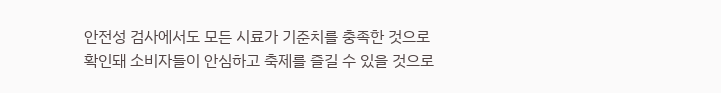안전성 검사에서도 모든 시료가 기준치를 충족한 것으로 확인돼 소비자들이 안심하고 축제를 즐길 수 있을 것으로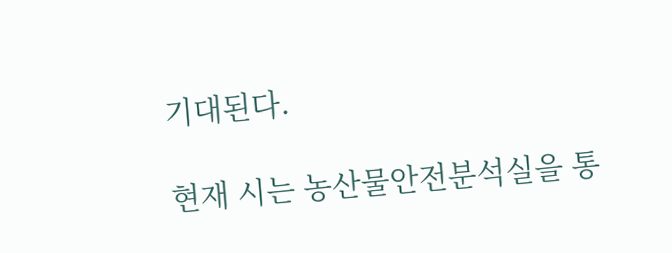기대된다.

현재 시는 농산물안전분석실을 통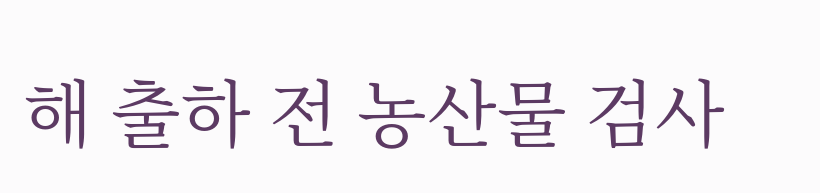해 출하 전 농산물 검사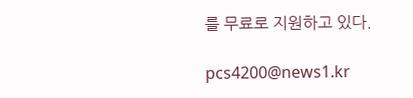를 무료로 지원하고 있다.

pcs4200@news1.kr